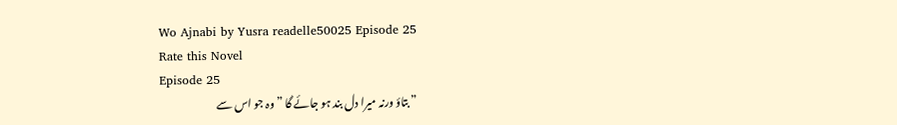Wo Ajnabi by Yusra readelle50025 Episode 25
Rate this Novel
Episode 25
” بتاؤ ورنہ میرا دل بند ہو جائے گا ” وہ جو اس سے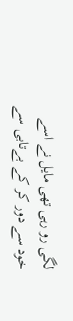لگی رو رہی تھی مایل نے اسے خود سے دور کر کے بےتابی سے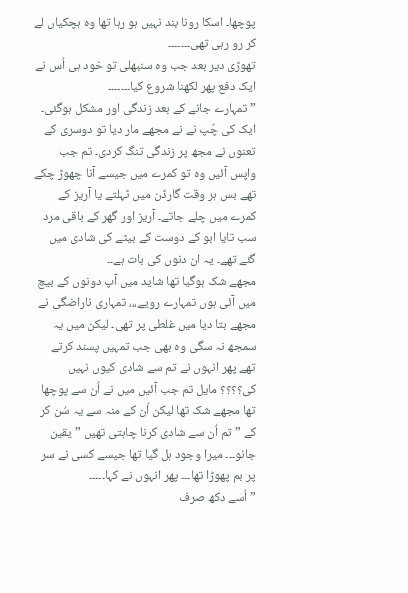پوچھا۔ اسکا رونا بند نہیں ہو رہا تھا وہ ہچکیاں لے کر رو رہی تھی۔۔۔۔۔۔۔
تھوڑی دیر بعد جب وہ سنبھلی تو خود ہی اُس نے ایک دفع پھر لکھنا شروع کیا۔۔۔۔۔۔۔
” تمہارے جانے کے بعد زندگی اور مشکل ہوگئی۔ ایک کی چُپ نے نے مجھے مار دیا تو دوسری کے تعنوں نے مجھ پر زندگی تنگ کردی۔ تم جب واپس آئیں وہ تو کمرے میں جیسے آنا چھوڑ چکے تھے بس ہر وقت گارڈن میں ٹہلتے یا آریز کے کمرے میں چلے جاتے۔ آریز اور گھر کے باقی مرد سب تایا ابو کے دوست کے بیٹے کی شادی میں گئے تھے۔ یہ ان دنوں کی بات ہے۔۔
مجھے شک ہوگیا تھا شاید میں آپ دونوں کے بیچ میں آئی ہوں تمہارے رویے،،، تمہاری ناراضگی نے مجھے بتا دیا میں غلطی پر تھی۔ لیکن میں یہ سمجھ نہ سگی وہ بھی جب تمہیں پسند کرتے تھے پھر انہوں نے تم سے شادی کیوں نہیں کی؟؟؟؟ مایل تم جب آئیں میں نے اُن سے پوچھا تھا مجھے شک تھا لیکن اُن کے منہ سے یہ سُن کر کے ” تم اُن سے شادی کرنا چاہتی تھیں ” یقین جانو۔۔۔ میرا وجود ہل گیا تھا جیسے کسی نے سر پر بم پھوڑا تھا۔۔۔ پھر انہوں نے کہا۔۔۔۔۔
” اُسے دکھ صرف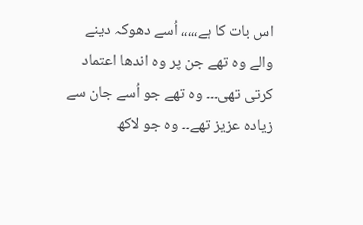اس بات کا ہے،،،،، اُسے دھوکہ دینے والے وہ تھے جن پر وہ اندھا اعتماد کرتی تھی۔۔۔ وہ تھے جو اُسے جان سے زیادہ عزیز تھے۔۔ وہ جو لاکھ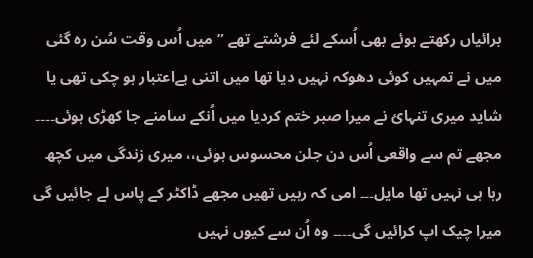برائیاں رکھتے ہوئے بھی اُسکے لئے فرشتے تھے ” میں اُس وقت سُن رہ گئی میں نے تمہیں کوئی دھوکہ نہیں دیا تھا میں اتنی بےاعتبار ہو چکی تھی یا شاید میری تنہائ نے میرا صبر ختم کردیا میں اُنکے سامنے جا کھڑی ہوئی۔۔۔۔
مجھے تم سے واقعی اُس دن جلن محسوس ہوئی،، میری زندگی میں کچھ رہا ہی نہیں تھا مایل۔۔۔ امی کہ رہیں تھیں مجھے ڈاکٹر کے پاس لے جائیں گی میرا چیک اپ کرائیں گی۔۔۔۔ وہ اُن سے کیوں نہیں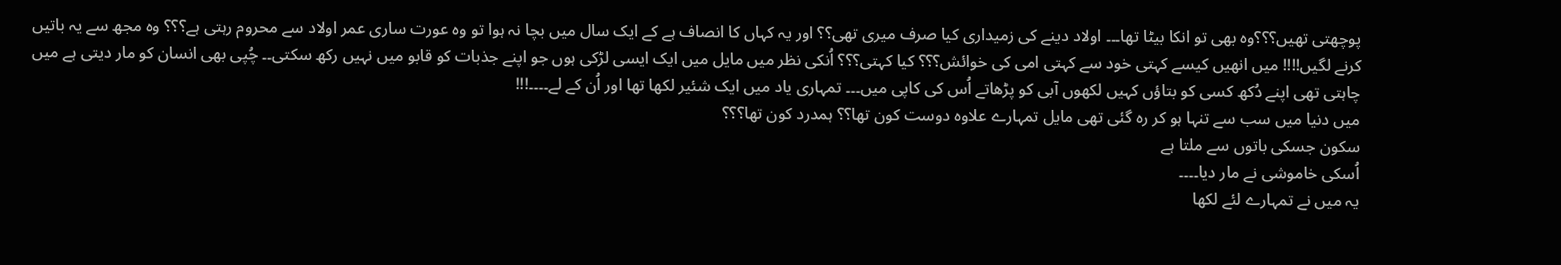پوچھتی تھیں؟؟؟وہ بھی تو انکا بیٹا تھا۔۔۔ اولاد دینے کی زمیداری کیا صرف میری تھی؟؟ اور یہ کہاں کا انصاف ہے کے ایک سال میں بچا نہ ہوا تو وہ عورت ساری عمر اولاد سے محروم رہتی ہے؟؟؟ وہ مجھ سے یہ باتیں کرنے لگیں!!!! میں انھیں کیسے کہتی خود سے کہتی امی کی خوائش؟؟؟ کیا کہتی؟؟؟ اُنکی نظر میں مایل میں ایک ایسی لڑکی ہوں جو اپنے جذبات کو قابو میں نہیں رکھ سکتی۔۔ چُپی بھی انسان کو مار دیتی ہے میں چاہتی تھی اپنے دُکھ کسی کو بتاؤں کہیں لکھوں آبی کو پڑھاتے اُس کی کاپی میں۔۔۔ تمہاری یاد میں ایک شئیر لکھا تھا اور اُن کے لے۔۔۔۔!!!
میں دنیا میں سب سے تنہا ہو کر رہ گئی تھی مایل تمہارے علاوہ دوست کون تھا؟؟ ہمدرد کون تھا؟؟؟
سکون جسکی باتوں سے ملتا ہے
اُسکی خاموشی نے مار دیا۔۔۔۔
یہ میں نے تمہارے لئے لکھا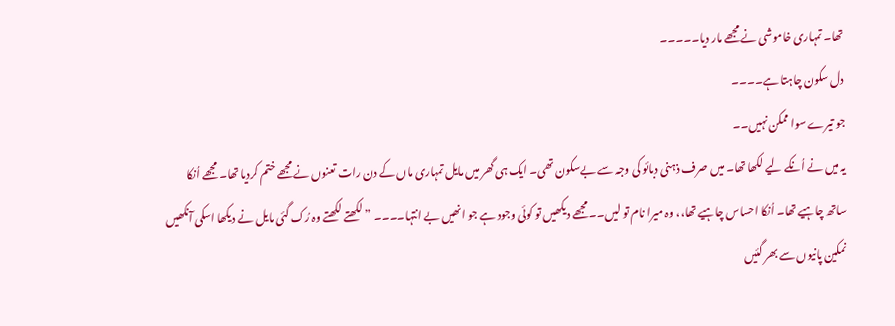تھا۔ تمہاری خاموشی نے مجھے مار دیا۔۔۔۔۔
دل سکون چاہتا ہے۔۔۔۔
جو تیرے سوا ممکن نہیں۔۔
یہ میں نے اُنکے لیے لکھا تھا۔ میں صرف ذہنی دبائو کی وجہ سے بےسکون تھی۔ ایک ہی گھر میں مایل تمہاری ماں کے دن رات تعنوں نے مجھے ختم کردیا تھا۔ مجھے اُنکا ساتھ چاہیے تھا۔ اُنکا احساس چاہیے تھا،، وہ میرا نام تو لیں۔۔ مجھے دیکھیں تو کوئی وجود ہے جو انھیں بے انتہا۔۔۔۔ ” لکھتے لکھتے وہ رُک گئی مایل نے دیکھا اسکی آنکھیں نمکین پانیوں سے بھر گئیں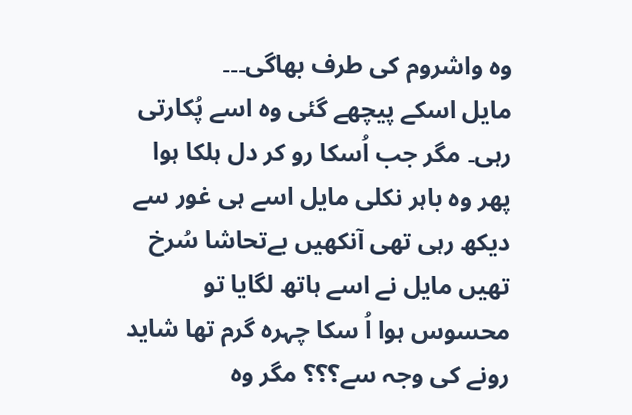وہ واشروم کی طرف بھاگی۔۔۔
مایل اسکے پیچھے گئی وہ اسے پُکارتی رہی۔ مگر جب اُسکا رو کر دل ہلکا ہوا پھر وہ باہر نکلی مایل اسے ہی غور سے دیکھ رہی تھی آنکھیں بےتحاشا سُرخ تھیں مایل نے اسے ہاتھ لگایا تو محسوس ہوا اُ سکا چہرہ گرم تھا شاید رونے کی وجہ سے؟؟؟ مگر وہ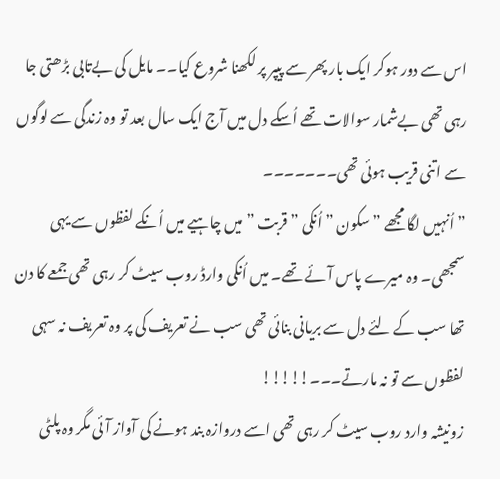اس سے دور ہوکر ایک بار پھر سے پیپر پر لکھنا شروع کیا۔۔ مایل کی بےتابی بڑھتی جا رہی تھی بےشمار سوالات تھے اُسکے دل میں آج ایک سال بعد تو وہ زندگی سے لوگوں سے اتنی قریب ہوئی تھی۔۔۔۔۔۔۔
” اُنہیں لگا مجھے ” سکون ” اُنکی ” قربت ” میں چاہیے میں اُنکے لفظوں سے یہی سمجھی۔ وہ میرے پاس آئے تھے۔ میں اُنکی وارڈ روب سیٹ کر رہی تھی جمعے کا دن تھا سب کے لئے دل سے بریانی بنائی تھی سب نے تعریف کی پر وہ تعریف نہ سہی لفظوں سے تو نہ مارتے۔۔۔!!!!!
زونیشہ وارد روب سیٹ کر رہی تھی اسے دروازہ بند ہونے کی آواز آئی مگر وہ پلٹی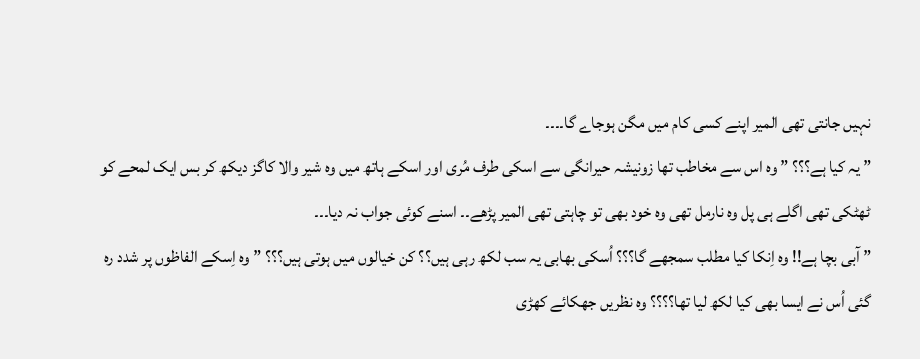نہیں جانتی تھی المیر اپنے کسی کام میں مگن ہوجاے گا۔۔۔۔
” یہ کیا ہے؟؟؟ ” وہ اس سے مخاطب تھا زونیشہ حیرانگی سے اسکی طرف مُری اور اسکے ہاتھ میں وہ شیر والا کاگز دیکھ کر بس ایک لمحے کو ٹھٹکی تھی اگلے ہی پل وہ نارمل تھی وہ خود بھی تو چاہتی تھی المیر پڑھے۔۔ اسنے کوئی جواب نہ دیا۔۔۔
” آبی بچا ہے!! وہ اِنکا کیا مطلب سمجھے گا؟؟؟ اُسکی بھابی یہ سب لکھ رہی ہیں؟؟ کن خیالوں میں ہوتی ہیں؟؟؟ ” وہ اِسکے الفاظوں پر شدد رہ گئی اُس نے ایسا بھی کیا لکھ لیا تھا؟؟؟؟ وہ نظریں جھکائے کھڑی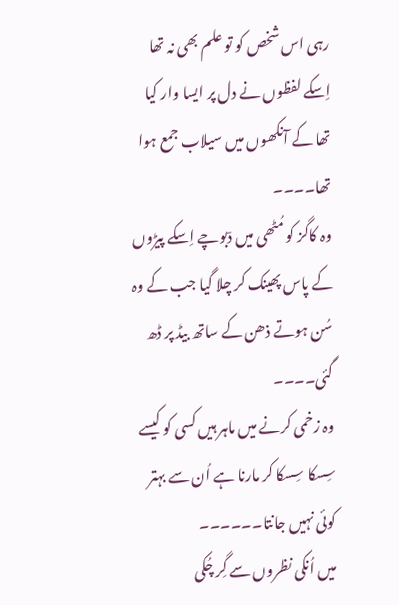رہی اس شخص کو تو علم بھی نہ تھا اِسکے لفظوں نے دل پر ایسا وار کیا تھا کے آنکھوں میں سیلاب جمع ہوا تھا۔۔۔۔
وہ کاگز کو مُٹھی میں دٙبوچے اِسکے پیڑوں کے پاس پھینک کر چلا گیا جب کے وہ سُن ہوتے ذھن کے ساتھ بیڈ پر ڈھ گئی۔۔۔۔
وہ زخمی کرنے میں ماہر ہیں کسی کو کیسے سِسکا سِسکا کر مارنا ہے اُن سے بہتر کوئی نہیں جانتا۔۔۔۔۔۔
میں اُنکی نظروں سے گِر چُکی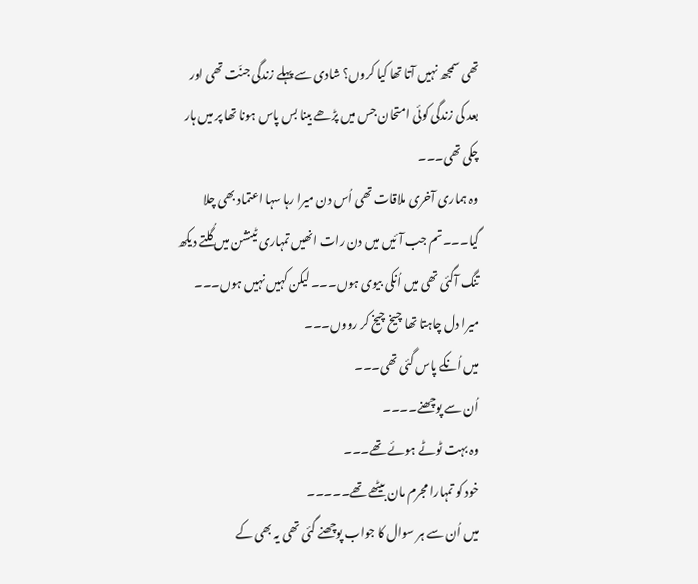تھی سمجھ نہیں آتا تھا کیا کروں؟ شادی سے پہلے زندگی جنّت تھی اور بعد کی زندگی کوئی امتحان جس میں پڑھے بینا بس پاس ہونا تھا پر میں ہار چکی تھی۔۔۔
وہ ہماری آخری ملاقات تھی اُس دن میرا رہا سہا اعتماد بھی چلا گیا۔۔۔تم جب آئیں میں دن رات انھیں تمہاری ٹینشن میں گُلتے دیکھ تنگ آگئی تھی میں اُنکی بیوی ہوں۔۔۔ لیکن کہیں نہیں ہوں۔۔۔ میرا دل چاہتا تھا چیخ چیخ کر رووں۔۔۔
میں اُنکے پاس گئی تھی۔۔۔
اُن سے پوچھنے۔۔۔۔
وہ بہت ٹوٹے ہوئے تھے۔۔۔
خود کو تمہارا مجرم مان بیٹھے تھے۔۔۔۔۔
میں اُن سے ہر سوال کا جواب پوچھنے گئی تھی یہ بھی کے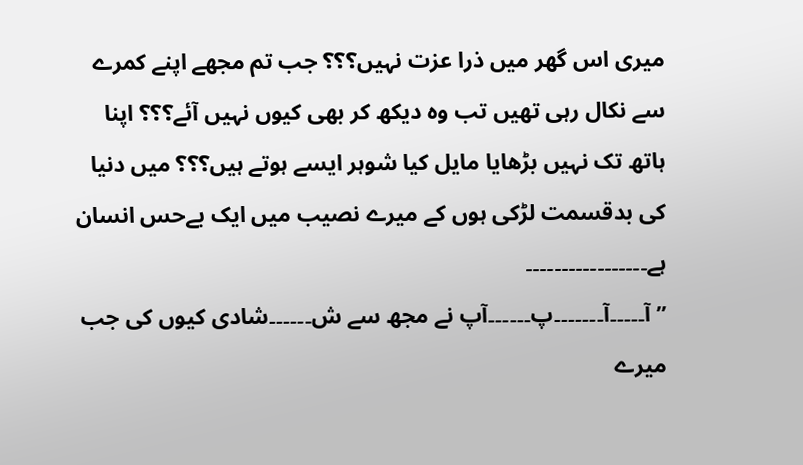میری اس گھر میں ذرا عزت نہیں؟؟؟ جب تم مجھے اپنے کمرے سے نکال رہی تھیں تب وہ دیکھ کر بھی کیوں نہیں آئے؟؟؟ اپنا ہاتھ تک نہیں بڑھایا مایل کیا شوہر ایسے ہوتے ہیں؟؟؟ میں دنیا کی بدقسمت لڑکی ہوں کے میرے نصیب میں ایک بےحس انسان ہے۔۔۔۔۔۔۔۔۔۔۔۔۔۔۔۔۔
” آ۔۔۔۔۔آ۔۔۔۔۔۔۔پ۔۔۔۔۔۔آپ نے مجھ سے ش۔۔۔۔۔۔شادی کیوں کی جب میرے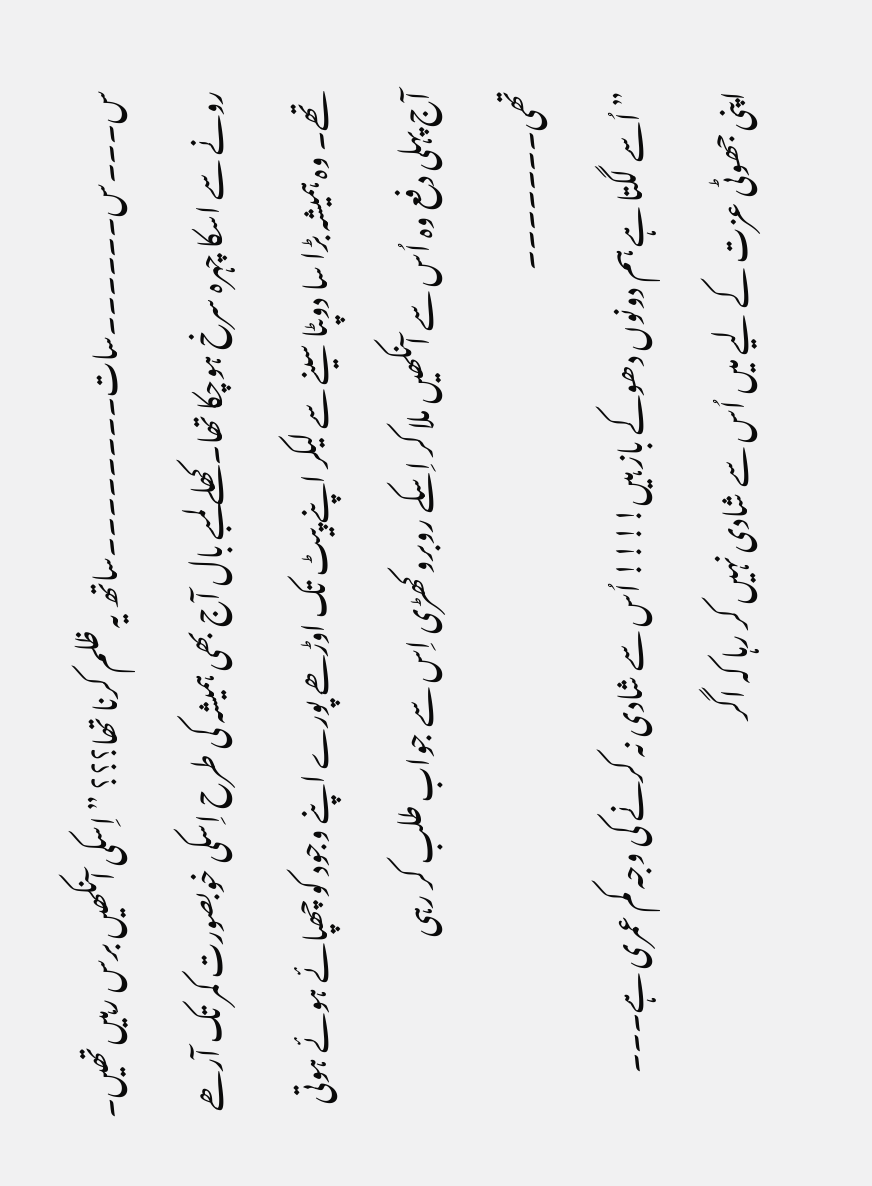س۔۔۔س۔۔۔۔۔۔سات۔۔۔۔۔۔۔۔ساتھ یہ ظلم کرنا تھا؟؟؟ ” اِسکی آنکھیں برس رہیں تھیں۔ رونے سے اسکا چہرہ سرخ ہوچکا تھا۔ کھلے لمبے بال آج بھی ہمیشہ کی طرح اِسکی خوبصورت کمر تک آرھے تھے۔ وہ ہمیشہ بڑا سا دوپٹا سینے سے لیکر اپنے پیٹ تک اوڑھے پورے اپنے وجود کو چھپائے ہوئے ہوتی آج پہلی دفع وہ اُس سے آنکھیں ملا کر اِسکے روبرو کھڑی اِس سے جواب طلب کر رہی تھی۔۔۔۔۔۔۔
” اُسے لگتا ہے ہم دونوں دھوکے باز ہیں!!!! اُس سے شادی نہ کرنے کی وجہ کم عمری ہے۔۔۔ اپنی جھوٹی عزت کے لیے میں اُس سے شادی نہیں کر رہا کہ اگر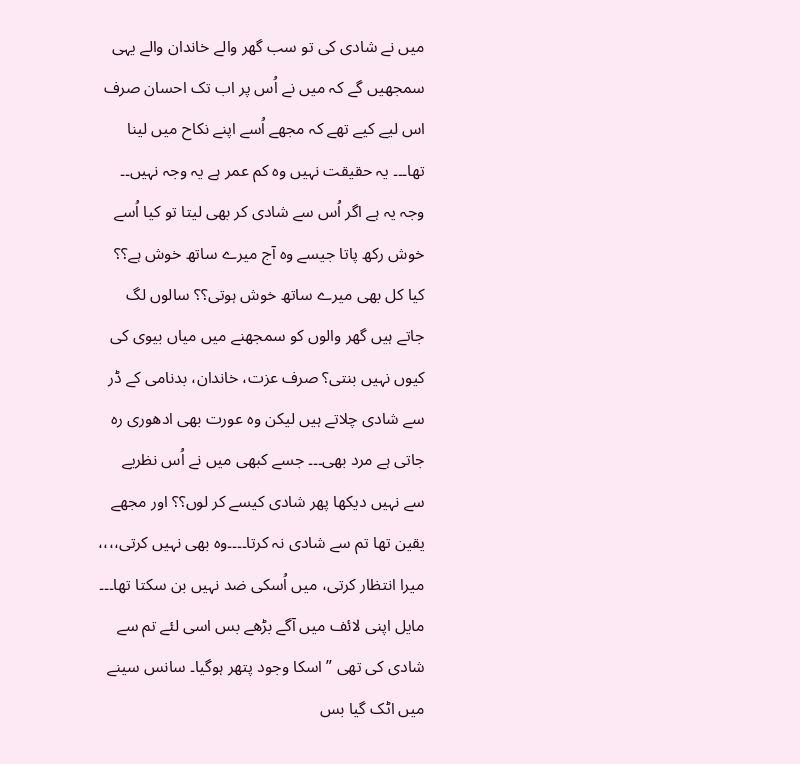میں نے شادی کی تو سب گھر والے خاندان والے یہی سمجھیں گے کہ میں نے اُس پر اب تک احسان صرف اس لیے کیے تھے کہ مجھے اُسے اپنے نکاح میں لینا تھا۔۔۔ یہ حقیقت نہیں وہ کم عمر ہے یہ وجہ نہیں۔۔ وجہ یہ ہے اگر اُس سے شادی کر بھی لیتا تو کیا اُسے خوش رکھ پاتا جیسے وہ آج میرے ساتھ خوش ہے؟؟ کیا کل بھی میرے ساتھ خوش ہوتی؟؟ سالوں لگ جاتے ہیں گھر والوں کو سمجھنے میں میاں بیوی کی کیوں نہیں بنتی؟ صرف عزت، خاندان، بدنامی کے ڈر سے شادی چلاتے ہیں لیکن وہ عورت بھی ادھوری رہ جاتی ہے مرد بھی۔۔۔ جسے کبھی میں نے اُس نظریے سے نہیں دیکھا پھر شادی کیسے کر لوں؟؟ اور مجھے یقین تھا تم سے شادی نہ کرتا۔۔۔۔وہ بھی نہیں کرتی،،،، میرا انتظار کرتی، میں اُسکی ضد نہیں بن سکتا تھا۔۔۔ مایل اپنی لائف میں آگے بڑھے بس اسی لئے تم سے شادی کی تھی ” اسکا وجود پتھر ہوگیا۔ سانس سینے میں اٹک گیا بس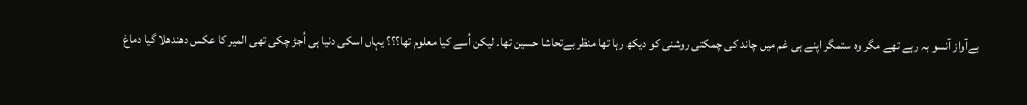بےآواز آنسو بہ رہے تھے مگر وہ ستمگر اپنے ہی غم میں چاند کی چمکتی روشنی کو دیکھ رہا تھا منظر بےتحاشا حسین تھا۔ لیکن اُسے کیا معلوم تھا؟؟؟ یہاں اسکی دنیا ہی اُجڑ چکی تھی المیر کا عکس دھندھلا گیا دماغ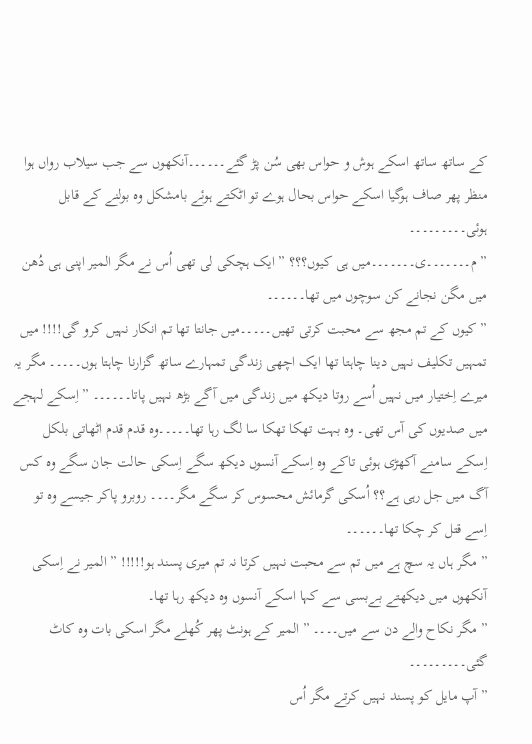کے ساتھ ساتھ اسکے ہوش و حواس بھی سُن پڑ گئے۔۔۔۔۔۔آنکھوں سے جب سیلاب رواں ہوا منظر پھر صاف ہوگیا اسکے حواس بحال ہوے تو اٹکتے ہوئے بامشکل وہ بولنے کے قابل ہوئی۔۔۔۔۔۔۔۔۔
” م۔۔۔۔۔۔۔ی۔۔۔۔۔۔۔میں ہی کیوں؟؟؟ ” ایک ہچکی لی تھی اُس نے مگر المیر اپنی ہی دُھن میں مگن نجانے کن سوچوں میں تھا۔۔۔۔۔۔
” کیوں کے تم مجھ سے محبت کرتی تھیں۔۔۔۔۔میں جانتا تھا تم انکار نہیں کرو گی!!!! میں تمہیں تکلیف نہیں دینا چاہتا تھا ایک اچھی زندگی تمہارے ساتھ گزارنا چاہتا ہوں۔۔۔۔۔ مگر یہ میرے اِختیار میں نہیں اُسے روتا دیکھ میں زندگی میں آگے بڑھ نہیں پاتا۔۔۔۔۔۔ ” اِسکے لہجے میں صدیوں کی آس تھی۔ وہ بہت تھکا تھکا سا لگ رہا تھا۔۔۔۔۔وہ قدم قدم اٹھاتی بلکل اِسکے سامنے آکھڑی ہوئی تاکے وہ اِسکے آنسوں دیکھ سگے اِسکی حالت جان سگے وہ کس آگ میں جل رہی ہے؟؟ اُسکی گرمائش محسوس کر سگے مگر۔۔۔۔ روبرو پاکر جیسے وہ تو اِسے قتل کر چکا تھا۔۔۔۔۔۔
” مگر ہاں یہ سچ ہے میں تم سے محبت نہیں کرتا نہ تم میری پسند ہو!!!!! ” المیر نے اِسکی آنکھوں میں دیکھتے بےبسی سے کہا اسکے آنسوں وہ دیکھ رہا تھا۔
” مگر نکاح والے دن سے میں۔۔۔۔ ” المیر کے ہونٹ پھر کُھلے مگر اسکی بات وہ کاٹ گئی۔۔۔۔۔۔۔۔۔
” آپ مایل کو پسند نہیں کرتے مگر اُس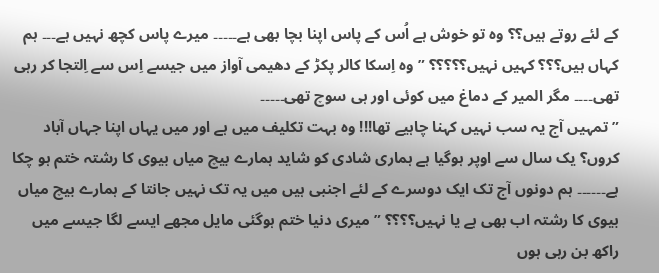کے لئے روتے ہیں؟؟ وہ تو خوش ہے اُس کے پاس اپنا بچا بھی ہے۔۔۔۔۔ میرے پاس کچھ نہیں ہے۔۔۔ ہم کہاں ہیں؟؟؟ کہیں نہیں؟؟؟؟؟ ” وہ اِسکا کالر پکڑ کے دھیمی آواز میں جیسے اِس سے اِلتجا کر رہی تھی۔۔۔۔ مگر المیر کے دماغ میں کوئی اور ہی سوچ تھی۔۔۔۔۔
” تمہیں آج یہ سب نہیں کہنا چاہیے تھا!!! وہ بہت تکلیف میں ہے اور میں یہاں اپنا جہاں آباد کروں؟ یک سال سے اوپر ہوگیا ہے ہماری شادی کو شاید ہمارے بیچ میاں بیوی کا رشتہ ختم ہو چکا ہے۔۔۔۔۔۔ ہم دونوں آج تک ایک دوسرے کے لئے اجنبی ہیں میں یہ تک نہیں جانتا کے ہمارے بیچ میاں بیوی کا رشتہ اب بھی ہے یا نہیں؟؟؟؟ ” میری دنیا ختم ہوگئی مایل مجھے ایسے لگا جیسے میں راکھ بن رہی ہوں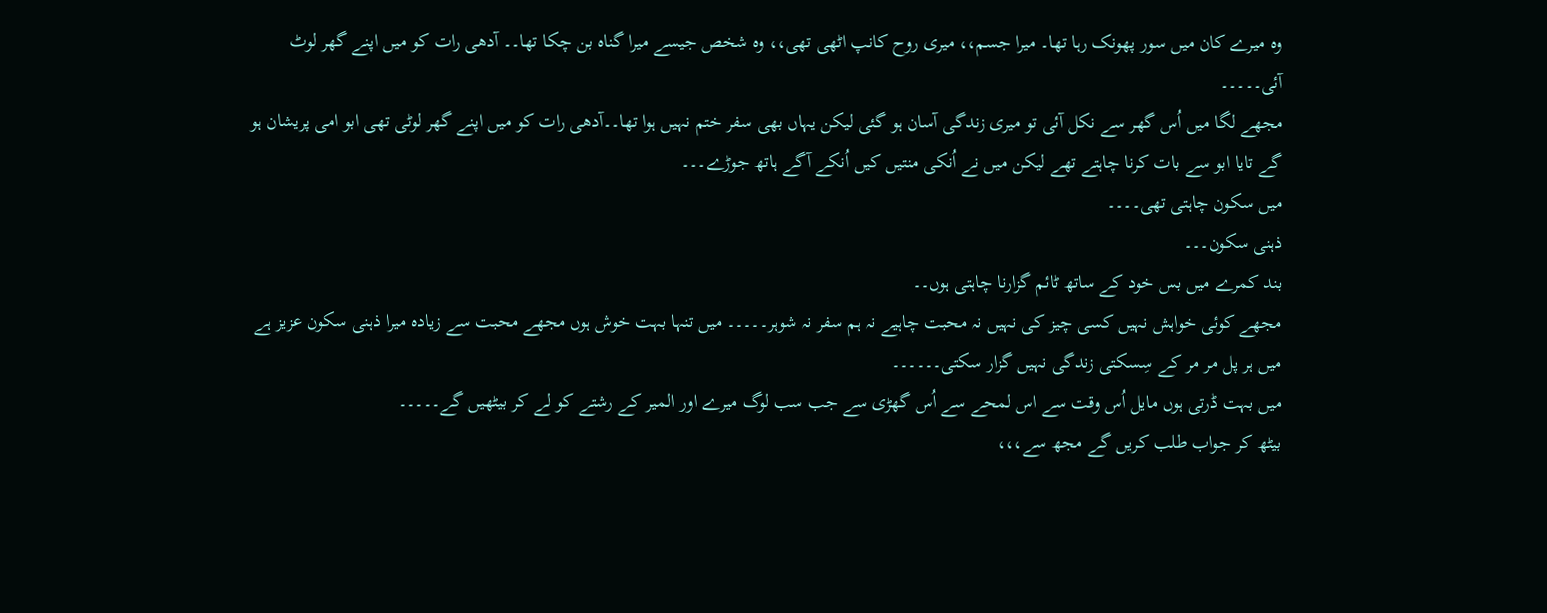وہ میرے کان میں سور پھونک رہا تھا۔ میرا جسم،، میری روح کانپ اٹھی تھی،، وہ شخص جیسے میرا گناہ بن چکا تھا۔۔ آدھی رات کو میں اپنے گھر لوٹ آئی۔۔۔۔۔
مجھے لگا میں اُس گھر سے نکل آئی تو میری زندگی آسان ہو گئی لیکن یہاں بھی سفر ختم نہیں ہوا تھا۔۔آدھی رات کو میں اپنے گھر لوٹی تھی ابو امی پریشان ہو گے تایا ابو سے بات کرنا چاہتے تھے لیکن میں نے اُنکی منتیں کیں اُنکے آگے ہاتھ جوڑے۔۔۔
میں سکون چاہتی تھی۔۔۔۔
ذہنی سکون۔۔۔
بند کمرے میں بس خود کے ساتھ ٹائم گزارنا چاہتی ہوں۔۔
مجھے کوئی خواہش نہیں کسی چیز کی نہیں نہ محبت چاہیے نہ ہم سفر نہ شوہر۔۔۔۔۔ میں تنہا بہت خوش ہوں مجھے محبت سے زیادہ میرا ذہنی سکون عزیز ہے
میں ہر پل مر مر کے سِسکتی زندگی نہیں گزار سکتی۔۔۔۔۔۔
میں بہت ڈرتی ہوں مایل اُس وقت سے اس لمحے سے اُس گھڑی سے جب سب لوگ میرے اور المیر کے رشتے کو لے کر بیٹھیں گے۔۔۔۔۔
بیٹھ کر جواب طلب کریں گے مجھ سے،،،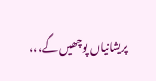پریشانیاں پوچھیں گے،،،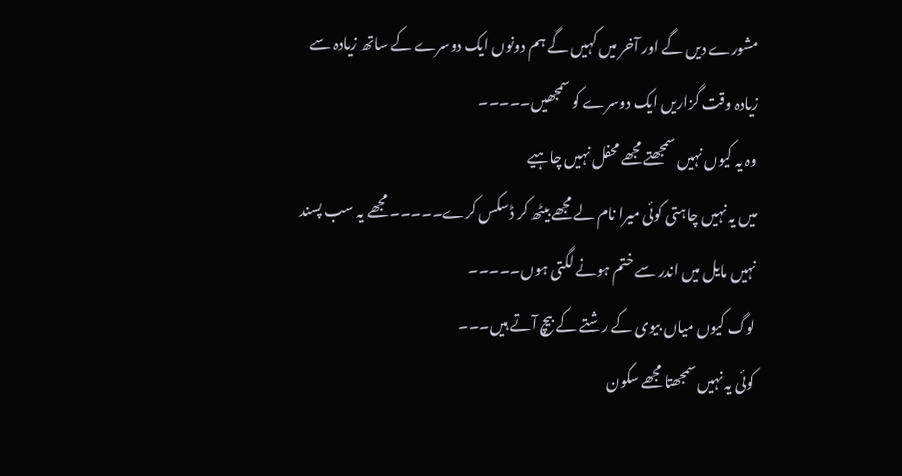مشورے دیں گے اور آخر میں کہیں گے ہم دونوں ایک دوسرے کے ساتھ زیادہ سے زیادہ وقت گزاریں ایک دوسرے کو سمجھیں۔۔۔۔۔
وہ یہ کیوں نہیں سمجھتے مجھے محفل نہیں چاہیے
میں یہ نہیں چاہتی کوئی میرا نام لے مجھے بیٹھ کر ڈسکس کرے۔۔۔۔۔ مجھے یہ سب پسند نہیں مایل میں اندر سے ختم ہونے لگتی ہوں۔۔۔۔۔
لوگ کیوں میاں بیوی کے رشتے کے بیچ آتے ہیں۔۔۔
کوئی یہ نہیں سمجھتا مجھے سکون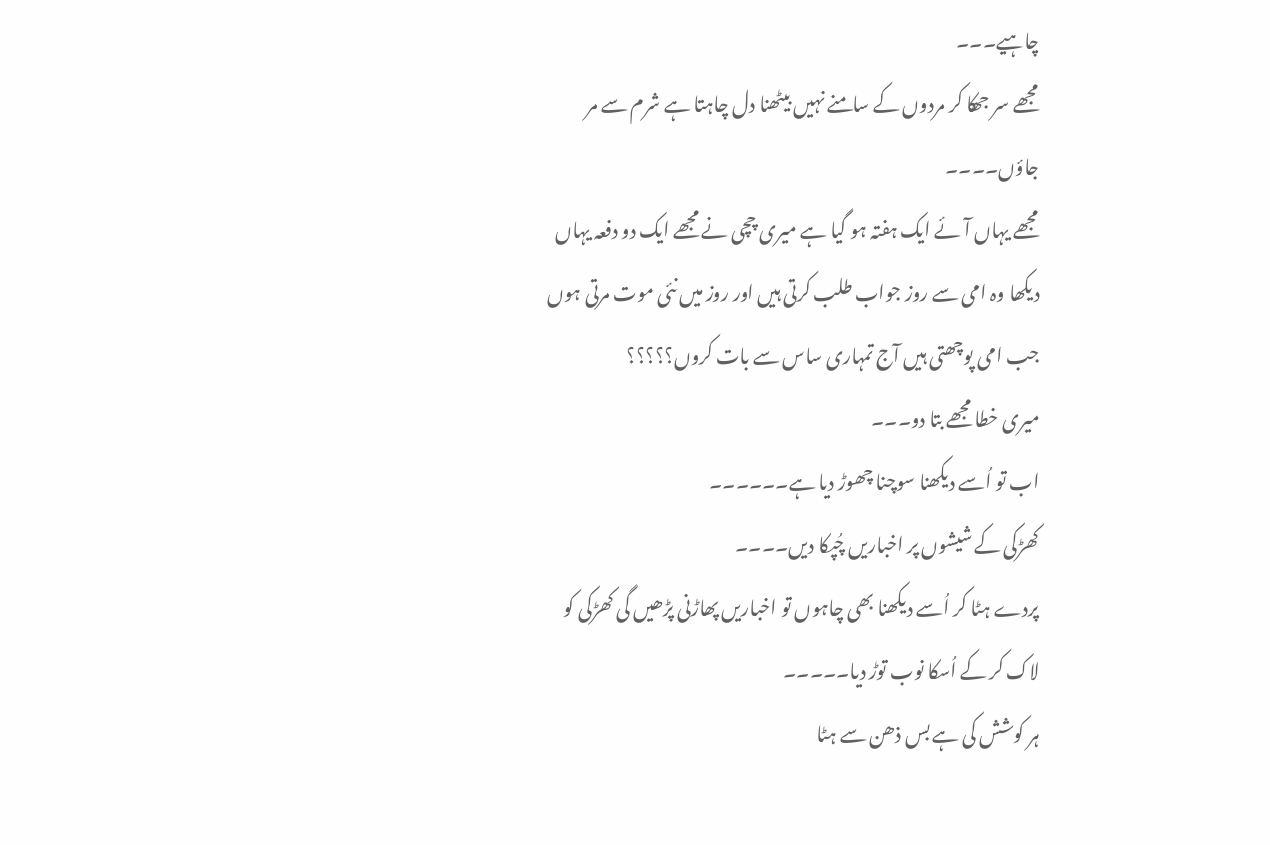چاہیے۔۔۔
مجھے سر جھکا کر مردوں کے سامنے نہیں بیٹھنا دل چاہتا ہے شرم سے مر جاؤں۔۔۔۔
مجھے یہاں آئے ایک ہفتہ ہو گیا ہے میری چچی نے مجھے ایک دو دفعہ یہاں دیکھا وہ امی سے روز جواب طلب کرتی ہیں اور روز میں نئی موت مرتی ہوں جب امی پوچھتی ہیں آج تمہاری ساس سے بات کروں؟؟؟؟؟
میری خطا مجھے بتا دو۔۔۔
اب تو اُسے دیکھنا سوچنا چھوڑ دیا ہے۔۔۔۔۔۔
کھڑکی کے شیشوں پر اخباریں چُپکا دیں۔۔۔۔
پردے ہٹا کر اُسے دیکھنا بھی چاہوں تو اخباریں پھاڑنی پڑھیں گی کھڑکی کو لاک کر کے اُسکا نوب توڑ دیا۔۔۔۔۔
ہر کوشش کی ہے بس ذھن سے ہٹا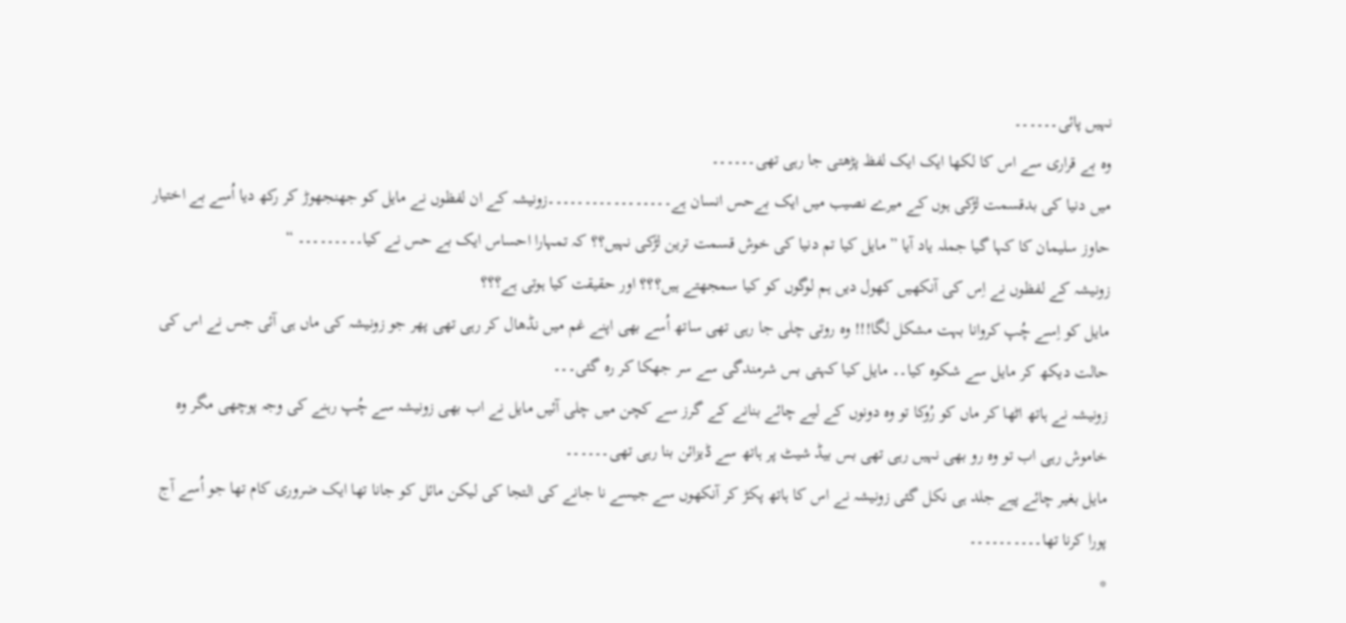نہیں پائی۔۔۔۔۔۔
وہ بے قراری سے اس کا لکھا ایک ایک لفظ پڑھتی جا رہی تھی۔۔۔۔۔۔
میں دنیا کی بدقسمت لڑکی ہوں کے میرے نصیب میں ایک بےحس انسان ہے۔۔۔۔۔۔۔۔۔۔۔۔۔۔۔۔۔زونیشہ کے ان لفظوں نے مایل کو جھنجھوڑ کر رکھ دیا اُسے بے اختیار حاوز سلیمان کا کہا گیا جملہ یاد آیا ” مایل کیا تم دنیا کی خوش قسمت ترین لڑکی نہیں؟؟ کہ تمہارا احساس ایک بے حس نے کیا۔۔۔۔۔۔۔۔۔ “
زونیشہ کے لفظوں نے اِس کی آنکھیں کھول دیں ہم لوگوں کو کیا سمجھتے ہیں؟؟؟ اور حقیقت کیا ہوتی ہے؟؟؟
مایل کو اِسے چُپ کروانا بہت مشکل لگا!!! وہ روتی چلی جا رہی تھی ساتھ اُسے بھی اپنے غم میں نڈھال کر رہی تھی پھر جو زونیشہ کی ماں ہی آئی جس نے اس کی حالت دیکھ کر مایل سے شکوہ کیا۔۔ مایل کیا کہتی بس شرمندگی سے سر جھکا کر رہ گئی۔۔۔
زونیشہ نے ہاتھ اٹھا کر ماں کو رُوکا تو وہ دونوں کے لیے چائے بنانے کے گرز سے کچن میں چلی آئیں مایل نے اب بھی زونیشہ سے چُپ رہنے کی وجہ پوچھی مگر وہ خاموش رہی اب تو وہ رو بھی نہیں رہی تھی بس بیڈ شیٹ پر ہاتھ سے ڈیزائن بنا رہی تھی۔۔۔۔۔۔
مایل بغیر چائے پیے جلد ہی نکل گئی زونیشہ نے اس کا ہاتھ پکڑ کر آنکھوں سے جیسے نا جانے کی التجا کی لیکن مائل کو جانا تھا ایک ضروری کام تھا جو اُسے آج پورا کرنا تھا۔۔۔۔۔۔۔۔۔۔
*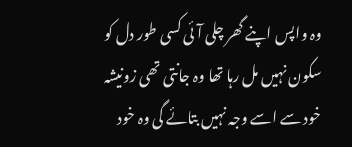وہ واپس اپنے گھر چلی آئی کسی طور دل کو سکون نہیں مل رہا تھا وہ جانتی تھی زونیشہ خود سے اسے وجہ نہیں بتائے گی وہ خود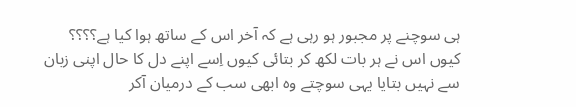ہی سوچنے پر مجبور ہو رہی ہے کہ آخر اس کے ساتھ ہوا کیا ہے؟؟؟؟ کیوں اس نے ہر بات لکھ کر بتائی کیوں اِسے اپنے دل کا حال اپنی زبان سے نہیں بتایا یہی سوچتے وہ ابھی سب کے درمیان آکر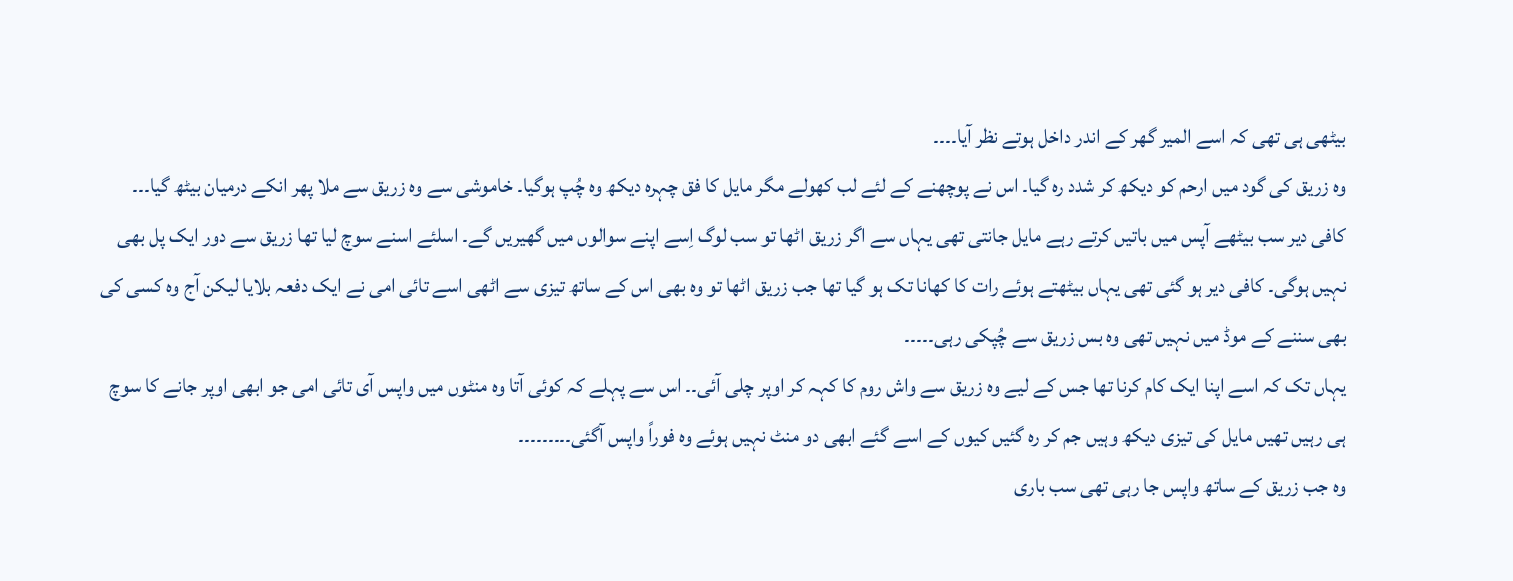بیٹھی ہی تھی کہ اسے المیر گھر کے اندر داخل ہوتے نظر آیا۔۔۔۔
وہ زریق کی گود میں ارحم کو دیکھ کر شدد رہ گیا۔ اس نے پوچھنے کے لئے لب کھولے مگر مایل کا فق چہرہ دیکھ وہ چُپ ہوگیا۔ خاموشی سے وہ زریق سے ملا پھر انکے درمیان بیٹھ گیا۔۔۔
کافی دیر سب بیٹھے آپس میں باتیں کرتے رہے مایل جانتی تھی یہاں سے اگر زریق اٹھا تو سب لوگ اِسے اپنے سوالوں میں گھیریں گے۔ اسلئے اسنے سوچ لیا تھا زریق سے دور ایک پل بھی نہیں ہوگی۔ کافی دیر ہو گئی تھی یہاں بیٹھتے ہوئے رات کا کھانا تک ہو گیا تھا جب زریق اٹھا تو وہ بھی اس کے ساتھ تیزی سے اٹھی اسے تائی امی نے ایک دفعہ بلایا لیکن آج وہ کسی کی بھی سننے کے موڈ میں نہیں تھی وہ بس زریق سے چُپکی رہی۔۔۔۔۔
یہاں تک کہ اسے اپنا ایک کام کرنا تھا جس کے لیے وہ زریق سے واش روم کا کہہ کر اوپر چلی آئی۔۔ اس سے پہلے کہ کوئی آتا وہ منٹوں میں واپس آی تائی امی جو ابھی اوپر جانے کا سوچ ہی رہیں تھیں مایل کی تیزی دیکھ وہیں جم کر رہ گئیں کیوں کے اسے گئے ابھی دو منٹ نہیں ہوئے وہ فوراً واپس آگئی۔۔۔۔۔۔۔۔۔
وہ جب زریق کے ساتھ واپس جا رہی تھی سب باری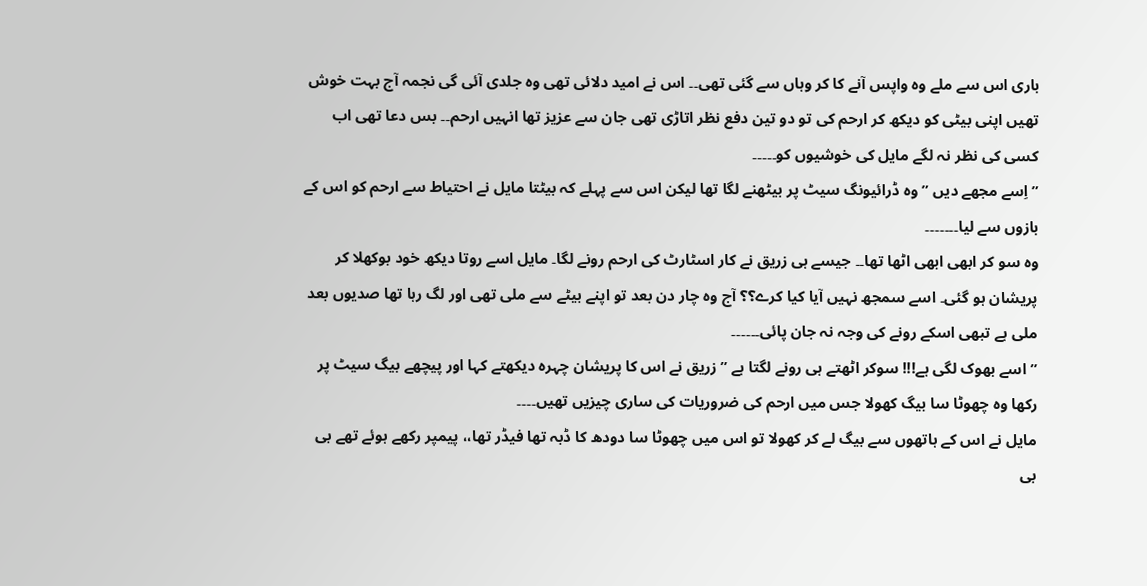باری اس سے ملے وہ واپس آنے کا کر وہاں سے گئی تھی۔۔ اس نے امید دلائی تھی وہ جلدی آئی گی نجمہ آج بہت خوش تھیں اپنی بیٹی کو دیکھ کر ارحم کی تو دو تین دفع نظر اتاڑی تھی جان سے عزیز تھا انہیں ارحم۔۔ بس دعا تھی اب کسی کی نظر نہ لگے مایل کی خوشیوں کو۔۔۔۔۔
” اِسے مجھے دیں ” وہ ڈرائیونگ سیٹ پر بیٹھنے لگا تھا لیکن اس سے پہلے کہ بیٹتا مایل نے احتیاط سے ارحم کو اس کے بازوں سے لیا۔۔۔۔۔۔۔
وہ سو کر ابھی ابھی اٹھا تھا۔۔ جیسے ہی زریق نے کار اسٹارٹ کی ارحم رونے لگا۔ مایل اسے روتا دیکھ خود بوکھلا کر پریشان ہو گئی۔ اسے سمجھ نہیں آیا کیا کرے؟؟ آج وہ چار دن بعد تو اپنے بیٹے سے ملی تھی اور لگ رہا تھا صدیوں بعد ملی ہے تبھی اسکے رونے کی وجہ نہ جان پائی۔۔۔۔۔۔
” اسے بھوک لگی ہے!!! سوکر اٹھتے ہی رونے لگتا ہے ” زریق نے اس کا پریشان چہرہ دیکھتے کہا اور پیچھے بیگ سیٹ پر رکھا وہ چھوٹا سا بیگ کھولا جس میں ارحم کی ضروریات کی ساری چیزیں تھیں۔۔۔۔
مایل نے اس کے ہاتھوں سے بیگ لے کر کھولا تو اس میں چھوٹا سا دودھ کا ڈبہ تھا فیڈر تھا،، پیمپر رکھے ہوئے تھے بی بی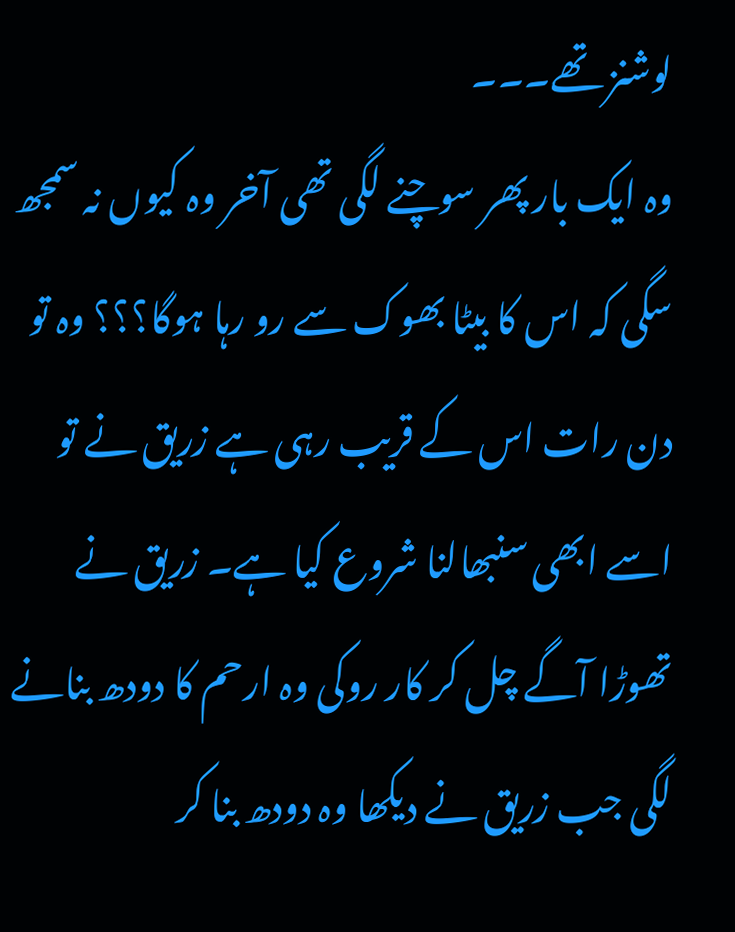لوشنز تھے۔۔۔
وہ ایک بار پھر سوچنے لگی تھی آخر وہ کیوں نہ سمجھ سگی کہ اس کا بیٹا بھوک سے رو رہا ہوگا؟؟؟ وہ تو دن رات اس کے قریب رہی ہے زریق نے تو اسے ابھی سنبھالنا شروع کیا ہے۔ زریق نے تھوڑا آگے چل کر کار روکی وہ ارحم کا دودھ بنانے لگی جب زریق نے دیکھا وہ دودھ بنا کر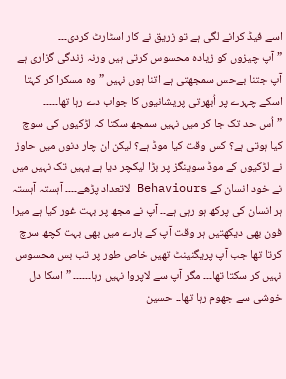اسے فیڈ کرانے لگی ہے تو زریق نے کار اسٹارٹ کردی۔۔۔
” آپ چیزوں کو زیادہ محسوس کرتی ہیں ورنہ زندگی گزاری ہے آپ جتنا بےحس سمجھتی ہے اتنا ہوں نہیں ” وہ مسکرا کر کہتا اسکے چہرے پر اُبھرتی پریشانیوں کا جواب دے رہا تھا۔۔۔۔۔
” اُس حد تک جا کر میں نہیں سمجھ سکتا کہ لڑکیوں کی سوچ کیا ہوتی ہے؟ کس وقت کیا موڈ ہے؟ لیکن ان چار دنوں میں حاوز نے لڑکیوں کے موڈ سوینگز پر بڑا لیکچر دیا ہے یہیں تک نہیں میں نے خود انسان کے Behaviours لاتعداد پڑھے۔۔۔۔ آہستہ آہستہ ہر انسان کی پرکھ ہو رہی ہے۔۔ آپ نے مجھ پر بہت غور کیا ہے میرا فون بھی دیکھتیں ہر وقت آپ کے بارے میں بھی بہت کچھ سرچ کرتا تھا جب آپ پریگنینٹ تھیں خاص طور پر تب بس محسوس نہیں کر سکتا تھا۔۔۔ مگر آپ سے لاپروا نہیں رہا۔۔۔۔۔۔ ” اسکا دل خوشی سے جھوم رہا تھا۔۔ حسین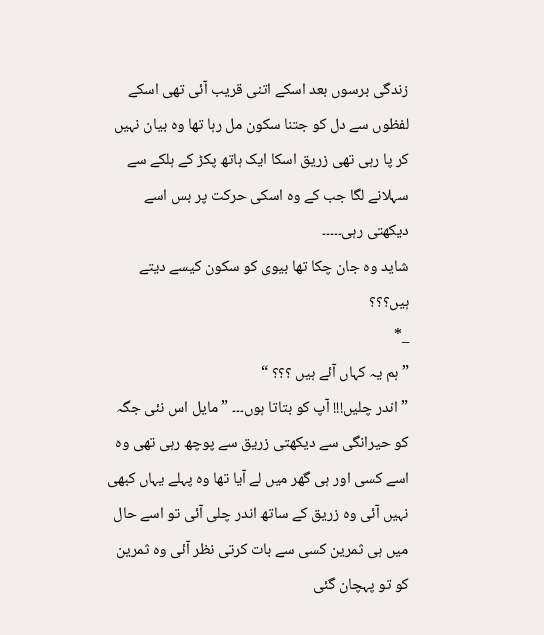زندگی برسوں بعد اسکے اتنی قریب آئی تھی اسکے لفظوں سے دل کو جتنا سکون مل رہا تھا وہ بیان نہیں کر پا رہی تھی زریق اسکا ایک ہاتھ پکڑ کے ہلکے سے سہلانے لگا جب کے وہ اسکی حرکت پر بس اسے دیکھتی رہی۔۔۔۔۔
شاید وہ جان چکا تھا بیوی کو سکون کیسے دیتے ہیں؟؟؟
_*
” ہم یہ کہاں آئے ہیں ؟؟؟ “
” اندر چلیں!!! آپ کو بتاتا ہوں۔۔۔ ” مایل اس نئی جگہ کو حیرانگی سے دیکھتی زریق سے پوچھ رہی تھی وہ اسے کسی اور ہی گھر میں لے آیا تھا وہ پہلے یہاں کبھی نہیں آئی وہ زریق کے ساتھ اندر چلی آئی تو اسے حال میں ہی ثمرین کسی سے بات کرتی نظر آئی وہ ثمرین کو تو پہچان گئی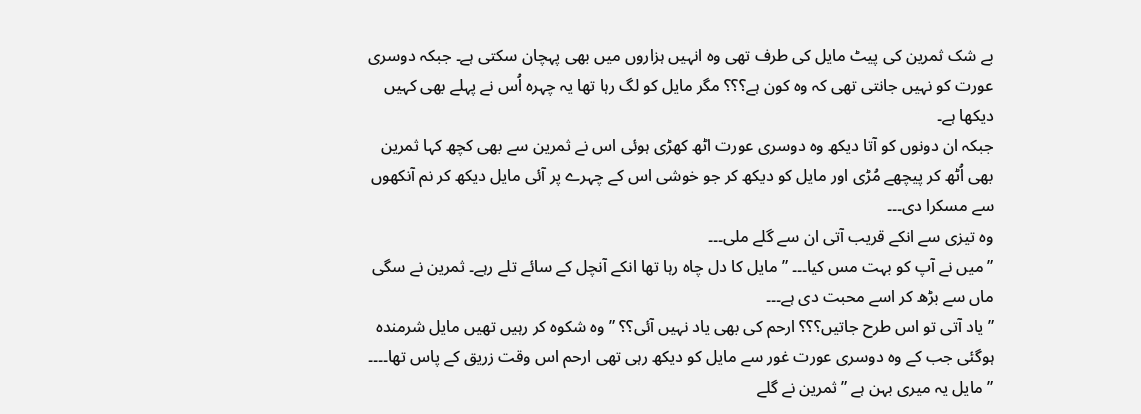بے شک ثمرین کی پیٹ مایل کی طرف تھی وہ انہیں ہزاروں میں بھی پہچان سکتی ہے۔ جبکہ دوسری عورت کو نہیں جانتی تھی کہ وہ کون ہے؟؟؟ مگر مایل کو لگ رہا تھا یہ چہرہ اُس نے پہلے بھی کہیں دیکھا ہے۔
جبکہ ان دونوں کو آتا دیکھ وہ دوسری عورت اٹھ کھڑی ہوئی اس نے ثمرین سے بھی کچھ کہا ثمرین بھی اُٹھ کر پیچھے مُڑی اور مایل کو دیکھ کر جو خوشی اس کے چہرے پر آئی مایل دیکھ کر نم آنکھوں سے مسکرا دی۔۔۔
وہ تیزی سے انکے قریب آتی ان سے گلے ملی۔۔۔
” میں نے آپ کو بہت مس کیا۔۔۔ ” مایل کا دل چاہ رہا تھا انکے آنچل کے سائے تلے رہے۔ ثمرین نے سگی ماں سے بڑھ کر اسے محبت دی ہے۔۔۔
” یاد آتی تو اس طرح جاتیں؟؟؟ ارحم کی بھی یاد نہیں آئی؟؟ ” وہ شکوہ کر رہیں تھیں مایل شرمندہ ہوگئی جب کے وہ دوسری عورت غور سے مایل کو دیکھ رہی تھی ارحم اس وقت زریق کے پاس تھا۔۔۔۔
” مایل یہ میری بہن ہے ” ثمرین نے گلے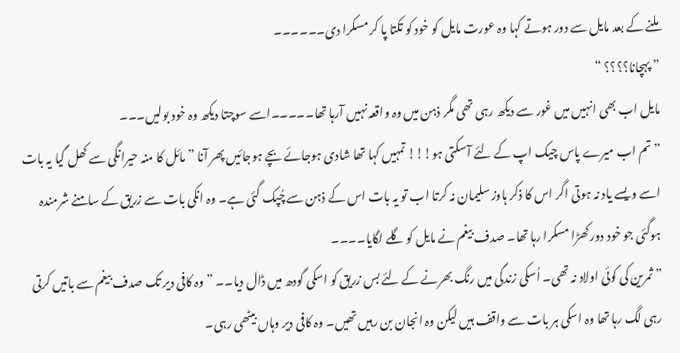ملنے کے بعد مایل سے دور ہوتے کہا وہ عورت مایل کو خود کو تکتا پا کر مسکرا دی۔۔۔۔۔۔
” پہچانا؟؟؟؟ “
مایل اب بھی انہیں میں غور سے دیکھ رہی تھی مگر ذہن میں وہ واقعہ نہیں آرہا تھا۔۔۔۔۔اسے سوچتا دیکھ وہ خود بولیں۔۔۔
” تم اب میرے پاس چیک اپ کے لئے آسکتی ہو!!! تمہیں کہا تھا شادی ہوجائے بچے ہوجائیں پھر آنا ” مائل کا منہ حیرانگی سے کھل گیا یہ بات اسے ویسے یاد نہ ہوتی اگر اس کا ذکر ہاوز سلیمان نہ کرتا اب تو یہ بات اس کے ذہن سے چُپک گئی ہے۔ وہ انکی بات سے زریق کے سامنے شرمندہ ہوگئی جو خود دور کھڑا مسکرا رہا تھا۔ صدف بیغم نے مایل کو گلے لگایا۔۔۔۔
” ثمرین کی کوئی اولاد نہ تھی۔ اُسکی زندگی میں رنگ بھرنے کے لئے بس زریق کو اسکی گودھ میں ڈال دیا۔۔ ” وہ کافی دیر تک صدف بیغم سے باتیں کرتی رہی لگ رہا تھا وہ اسکی ہر بات سے واقف ہیں لیکن وہ انجان بن رہیں تھیں۔ وہ کافی دیر وہاں بیٹھی رہی۔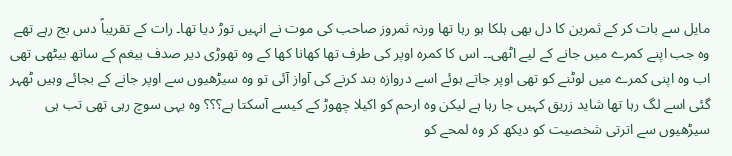مایل سے بات کر کے ثمرین کا دل بھی ہلکا ہو رہا تھا ورنہ ثمروز صاحب کی موت نے انہیں توڑ دیا تھا۔ رات کے تقریباً دس بج رہے تھے وہ جب اپنے کمرے میں جانے کے لیے اٹھی۔۔ اس کا کمرہ اوپر کی طرف تھا کھانا کھا کے وہ تھوڑی دیر صدف بیغم کے ساتھ بیٹھی تھی اب وہ اپنی کمرے میں لوٹنے کو تھی اوپر جاتے ہوئے اسے دروازہ بند کرنے کی آواز آئی تو وہ سیڑھیوں سے اوپر جانے کے بجائے وہیں ٹھہر گئی اسے لگ رہا تھا شاید زریق کہیں جا رہا ہے لیکن وہ ارحم کو اکیلا چھوڑ کے کیسے آسکتا ہے؟؟؟ وہ یہی سوچ رہی تھی تب ہی سیڑھیوں سے اترتی شخصیت کو دیکھ کر وہ لمحے کو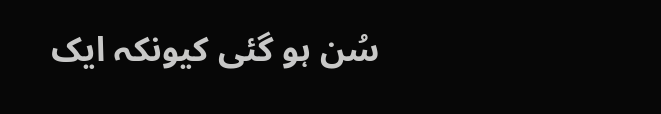سُن ہو گئی کیونکہ ایک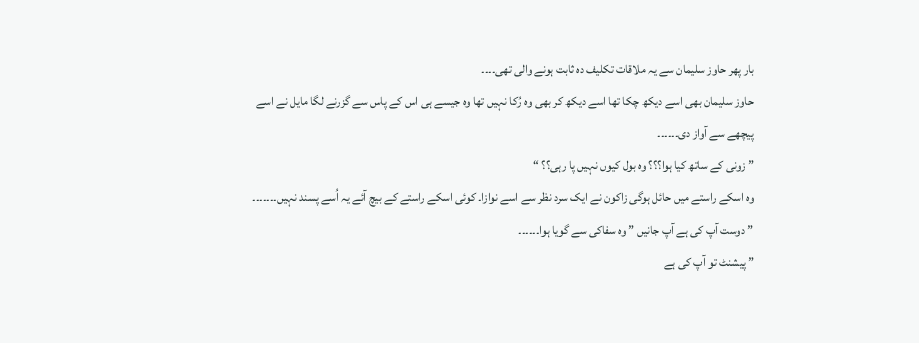بار پھر حاوز سلیمان سے یہ ملاقات تکلیف دہ ثابت ہونے والی تھی۔۔۔۔
حاوز سلیمان بھی اسے دیکھ چکا تھا اسے دیکھ کر بھی وہ رُکا نہیں تھا وہ جیسے ہی اس کے پاس سے گزرنے لگا مایل نے اسے پیچھے سے آواز دی۔۔۔۔۔۔
” زونی کے ساتھ کیا ہوا؟؟؟ وہ بول کیوں نہیں پا رہی؟؟ “
وہ اسکے راستے میں حائل ہوگی زاکون نے ایک سرد نظر سے اسے نوازا۔ کوئی اسکے راستے کے بیچ آئے یہ اُسے پسند نہیں۔۔۔۔۔۔۔
” دوست آپ کی ہے آپ جانیں ” وہ سفاکی سے گویا ہوا۔۔۔۔۔۔
” پیشنٹ تو آپ کی ہے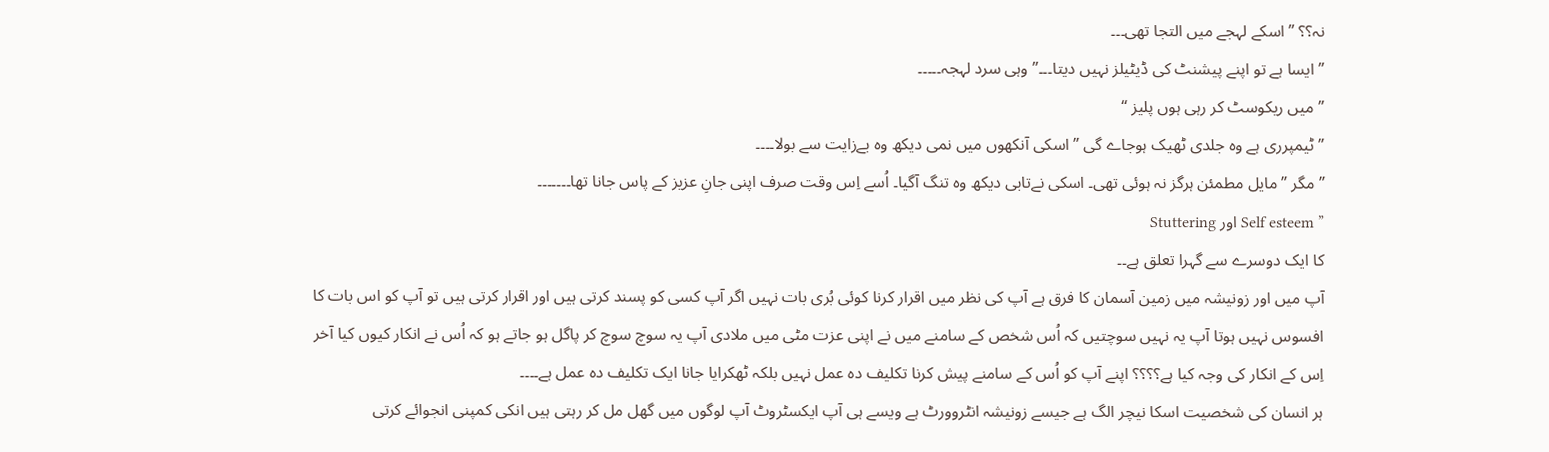نہ؟؟ ” اسکے لہجے میں التجا تھی۔۔۔
” ایسا ہے تو اپنے پیشنٹ کی ڈیٹیلز نہیں دیتا۔۔۔” وہی سرد لہجہ۔۔۔۔۔
” میں ریکوسٹ کر رہی ہوں پلیز “
” ٹیمپرری ہے وہ جلدی ٹھیک ہوجاے گی ” اسکی آنکھوں میں نمی دیکھ وہ بےزایت سے بولا۔۔۔۔
” مگر ” مایل مطمئن ہرگز نہ ہوئی تھی۔ اسکی نےتابی دیکھ وہ تنگ آگیا۔ اُسے اِس وقت صرف اپنی جانِ عزیز کے پاس جانا تھا۔۔۔۔۔۔۔
” Self esteem اور Stuttering
کا ایک دوسرے سے گہرا تعلق ہے۔۔
آپ میں اور زونیشہ میں زمین آسمان کا فرق ہے آپ کی نظر میں اقرار کرنا کوئی بُری بات نہیں اگر آپ کسی کو پسند کرتی ہیں اور اقرار کرتی ہیں تو آپ کو اس بات کا افسوس نہیں ہوتا آپ یہ نہیں سوچتیں کہ اُس شخص کے سامنے میں نے اپنی عزت مٹی میں ملادی آپ یہ سوچ سوچ کر پاگل ہو جاتے ہو کہ اُس نے انکار کیوں کیا آخر اِس کے انکار کی وجہ کیا ہے؟؟؟؟ اپنے آپ کو اُس کے سامنے پیش کرنا تکلیف دہ عمل نہیں بلکہ ٹھکرایا جانا ایک تکلیف دہ عمل ہے۔۔۔۔
ہر انسان کی شخصیت اسکا نیچر الگ ہے جیسے زونیشہ انٹروورٹ ہے ویسے ہی آپ ایکسٹروٹ آپ لوگوں میں گھل مل کر رہتی ہیں انکی کمپنی انجوائے کرتی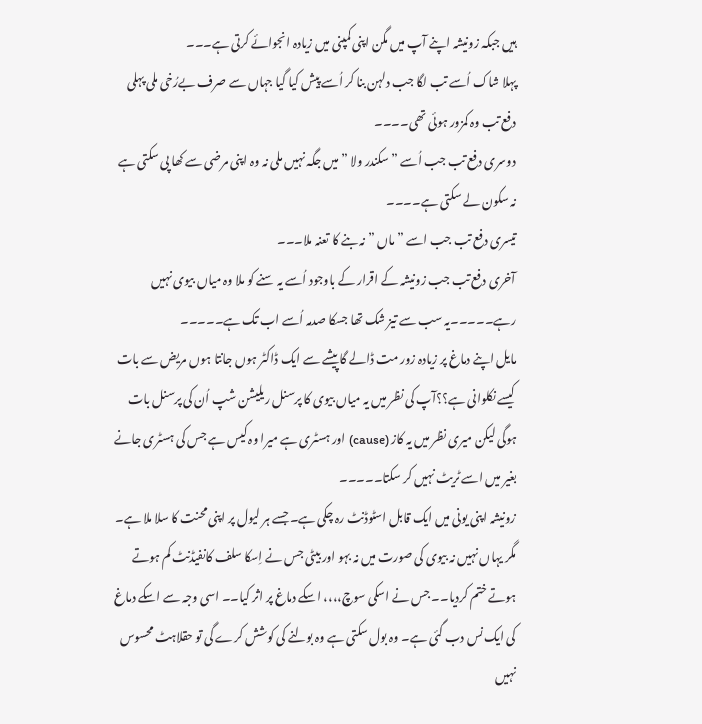ہیں جبکہ زونیشہ اپنے آپ میں مگن اپنی کمپنی میں زیادہ انجوائے کرتی ہے۔۔۔
پہلا شاک اُسے تب لگا جب دلہن بنا کر اُسے پیش کیا گیا جہاں سے صرف بےرُخی ملی پہلی دفع تب وہ کمزور ہوئی تھی۔۔۔۔
دوسری دفع تب جب اُسے ” سکندر ولا ” میں جگہ نہیں ملی نہ وہ اپنی مرضی سے کھا پی سکتی ہے نہ سکون لے سکتی ہے۔۔۔۔
تیسری دفع تب جب اسے ” ماں ” نہ بنے کا تعنہ ملا۔۔۔
آخری دفع تب جب زونیشہ کے اقرار کے باوجود اُسے یہ سنے کو ملا وہ میاں بیوی نہیں رہے۔۔۔۔۔یہ سب سے تیز شک تھا جسکا صدمہ اُسے اب تک ہے۔۔۔۔۔
مایل اپنے دماغ پر زیادہ زور مت ڈالے گا پیشے سے ایک ڈاکٹر ہوں جانتا ہوں مریض سے بات کیسے نکلوانی ہے؟؟آپ کی نظر میں یہ میاں بیوی کا پرسنل ریلیشن شپ اُن کی پرسنل بات ہوگی لیکن میری نظر میں یہ کاز (cause) اور ہسٹری ہے میرا وہ کیس ہے جس کی ہسٹری جانے بغیر میں اسے ٹریٹ نہیں کر سکتا۔۔۔۔۔
زونیشہ اپنی یونی میں ایک قابل اسٹوڈنٹ رہ چکی ہے۔ جسے ہر لیول پر اپنی محنت کا سلا ملا ہے۔ مگر یہاں نہیں نہ بیوی کی صورت میں نہ بہو اور بیٹی جس نے اِسکا سلف کانفیڈنٹ کم ہوتے ہوتے ختم کردیا۔۔ جس نے اسکی سوچ،،،، اسکے دماغ پر اثر کیا۔۔ اسی وجہ سے اسکے دماغ کی ایک نس دب گئی ہے۔ وہ بول سکتی ہے وہ بولنے کی کوشش کرے گی تو حقلاہٹ محسوس نہیں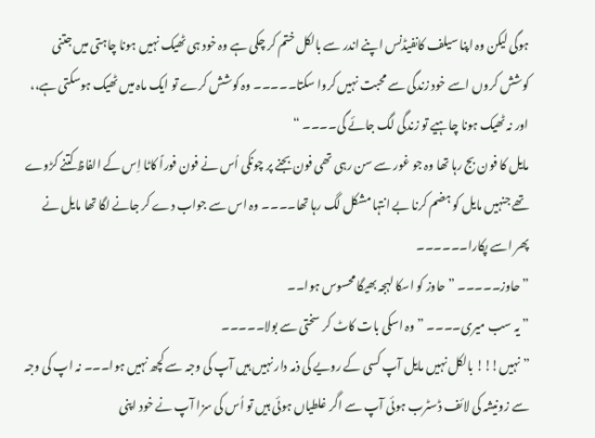ہوگی لیکن وہ اپنا سیلف کانفیڈنس اپنے اندر سے بالکل ختم کر چکی ہے وہ خود ہی ٹھیک نہیں ہونا چاہتی میں جتنی کوشش کروں اسے خود زندگی سے محبت نہیں کروا سکتا۔۔۔۔۔ وہ کوشش کرے تو ایک ماہ میں ٹھیک ہوسکتی ہے،، اور نہ ٹھیک ہونا چاہیے تو زندگی لگ جائے گی۔۔۔۔ “
مایل کا فون بج رہا تھا وہ جو غور سے سن رہی تھی فون بجنے پر چونکی اُس نے فون فوراً کاٹا اِس کے الفاظ کتنے کڑوے تھے جنہیں مایل کو ہضم کرنا بے انتہا مشکل لگ رہا تھا۔۔۔۔ وہ اس سے جواب دے کر جانے لگا تھا مایل نے
پھر اسے پکارا۔۔۔۔۔۔
” حاوز۔۔۔۔۔ ” حاوز کو اسکا لہجہ بھیگا محسوس ہوا۔۔
” یہ سب میری۔۔۔۔ ” وہ اسکی بات کاٹ کر سختی سے بولا۔۔۔۔۔
” نہیں!!! بالکل نہیں مایل آپ کسی کے رویے کی ذمہ دار نہیں ہیں آپ کی وجہ سے کچھ نہیں ہوا۔۔۔ نہ اپ کی وجہ سے زونیشہ کی لائف ڈسٹرب ہوئی آپ سے اگر غلطیاں ہوئی ہیں تو اُس کی سزا آپ نے خود اپنی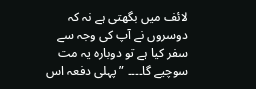لائف میں بگھتی ہے نہ کہ دوسروں نے آپ کی وجہ سے سفر کیا ہے تو دوبارہ یہ مت سوچیے گا۔۔۔۔ ” پہلی دفعہ اس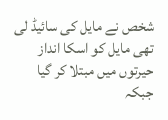شخص نے مایل کی سائیڈ لی تھی مایل کو اسکا انداز حیرتوں میں مبتلا کر گیا جبکہ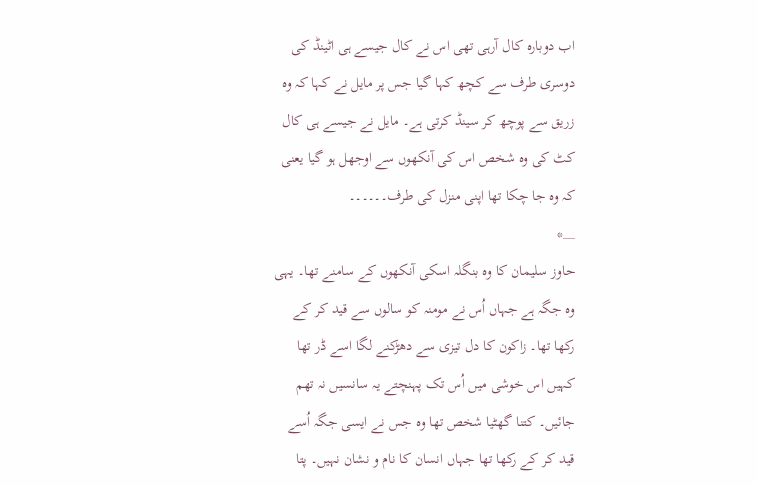اب دوبارہ کال آرہی تھی اس نے کال جیسے ہی اٹینڈ کی دوسری طرف سے کچھ کہا گیا جس پر مایل نے کہا کہ وہ زریق سے پوچھ کر سینڈ کرتی ہے۔ مایل نے جیسے ہی کال کٹ کی وہ شخص اس کی آنکھوں سے اوجھل ہو گیا یعنی کہ وہ جا چکا تھا اپنی منزل کی طرف۔۔۔۔۔۔
__*
حاوز سلیمان کا وہ بنگلہ اسکی آنکھوں کے سامنے تھا۔ یہی وہ جگہ ہے جہاں اُس نے مومنہ کو سالوں سے قید کر کے رکھا تھا۔ زاکون کا دل تیزی سے دھڑکنے لگا اسے ڈر تھا کہیں اس خوشی میں اُس تک پہنچتے یہ سانسیں نہ تھم جائیں۔ کتنا گھٹیا شخص تھا وہ جس نے ایسی جگہ اُسے قید کر کے رکھا تھا جہاں انسان کا نام و نشان نہیں۔ پتا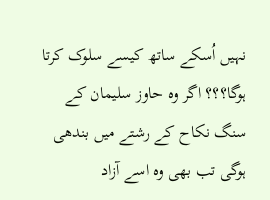نہیں اُسکے ساتھ کیسے سلوک کرتا ہوگا؟؟؟ اگر وہ حاوز سلیمان کے سنگ نکاح کے رشتے میں بندھی ہوگی تب بھی وہ اسے آزاد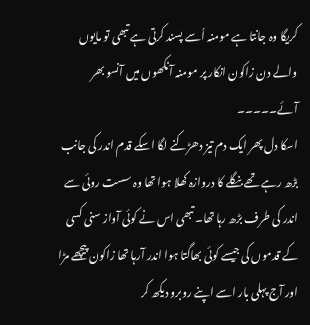کریگا وہ جانتا ہے مومنہ اُسے پسند کرتی ہے تبھی تو مایوں والے دن زاکون انکار پر مومنہ آنکھوں میں آنسو بھر آئے۔۔۔۔۔
اسکا دل پھر ایک دم تیز دھڑکنے لگا اسکے قدم اندر کی جانب بڑھ رہے تھے بنگلے کا دروازہ کھلا ہوا تھا وہ سست روئی سے اندر کی طرف بڑھ رہا تھا۔ تبھی اس نے کوئی آواز سنی کسی کے قدموں کی جیسے کوئی بھاگتا ہوا اندر آرہا تھا زاکون پیچھے مڑا اور آج پہلی بار اسے اپنے روبرو دیکھ کر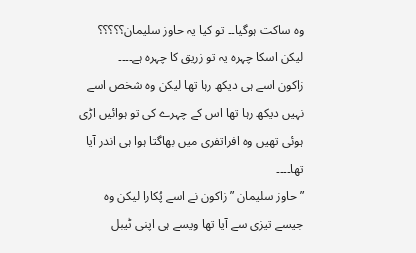وہ ساکت ہوگیا۔۔ تو کیا یہ حاوز سلیمان؟؟؟؟؟ لیکن اسکا چہرہ یہ تو زریق کا چہرہ ہے۔۔۔۔
زاکون اسے ہی دیکھ رہا تھا لیکن وہ شخص اسے نہیں دیکھ رہا تھا اس کے چہرے کی تو ہوائیں اڑی ہوئی تھیں وہ افراتفری میں بھاگتا ہوا ہی اندر آیا تھا۔۔۔۔
” حاوز سلیمان ” زاکون نے اسے پُکارا لیکن وہ جیسے تیزی سے آیا تھا ویسے ہی اپنی ٹیبل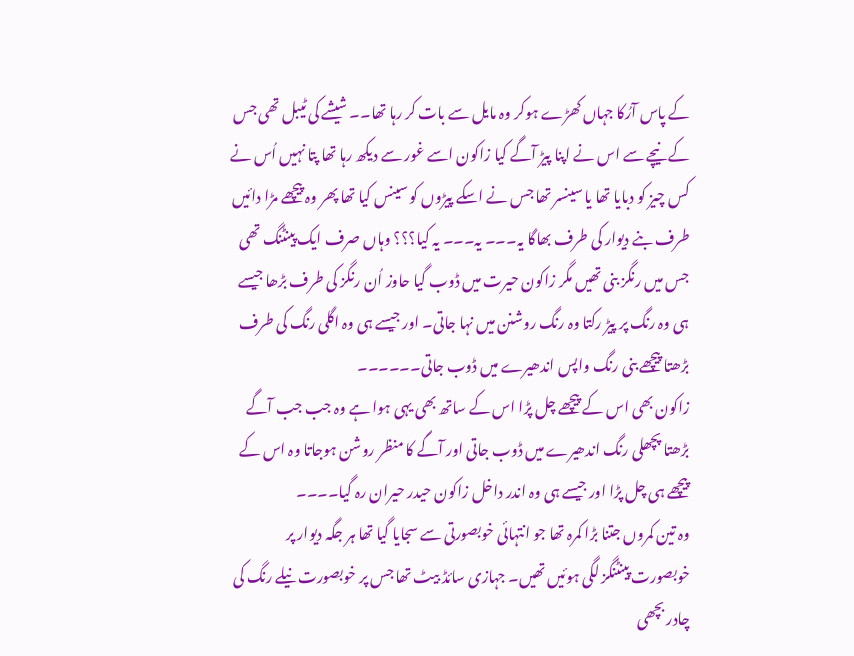کے پاس آرُکا جہاں کھڑے ہوکر وہ مایل سے بات کر رہا تھا۔۔ شیشے کی ٹیبل تھی جس کے نیچے سے اس نے اپنا پیڑ آگے کیا زاکون اسے غور سے دیکھ رہا تھا پتا نہیں اُس نے کس چیز کو دبایا تھا یا سینسر تھا جس نے اسکے پیڑوں کو سینس کیا تھا پھر وہ پیچھے مڑا دائیں طرف بنے دیوار کی طرف بھاگا یہ۔۔۔ یہ۔۔۔ یہ کیا؟؟؟ وہاں صرف ایک پینٹنگ تھی جس میں رنگز بنی تھیں مگر زاکون حیرت میں ڈوب گیا حاوز اُن رنگز کی طرف بڑھا جیسے ہی وہ رنگ پر پیڑ رکتا وہ رنگ روشنن میں نہا جاتی۔ اور جیسے ہی وہ اگلی رنگ کی طرف بڑھتا پیچھے بنی رنگ واپس اندھیرے میں ڈوب جاتی۔۔۔۔۔۔
زاکون بھی اس کے پیچھے چل پڑا اس کے ساتھ بھی یہی ہوا ہے وہ جب جب آگے بڑھتا پچھلی رنگ اندھیرے میں ڈوب جاتی اور آگے کا منظر روشن ہوجاتا وہ اس کے پیچھے ہی چل پڑا اور جیسے ہی وہ اندر داخل زاکون حیدر حیران رہ گیا۔۔۔۔
وہ تین کمروں جتنا بڑا کمرہ تھا جو انتہائی خوبصورتی سے سجایا گیا تھا ہر جگہ دیوار پر خوبصورت پینٹنگز لگی ہوئیں تھیں۔ جہازی سائڈ بیٹ تھا جس پر خوبصورت نیلے رنگ کی چادر بچھی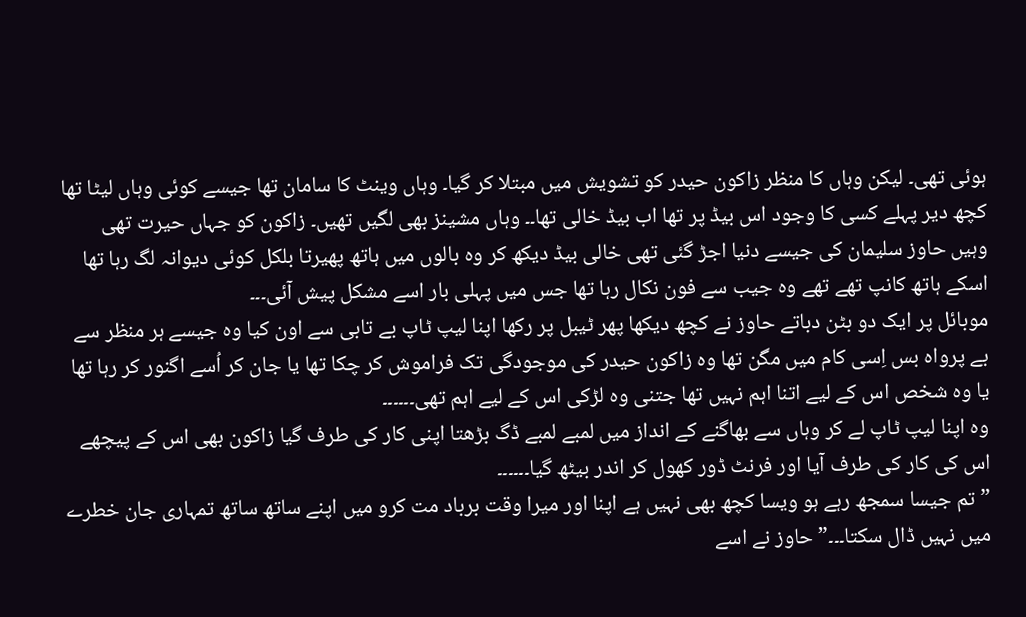ہوئی تھی۔ لیکن وہاں کا منظر زاکون حیدر کو تشویش میں مبتلا کر گیا۔ وہاں وینٹ کا سامان تھا جیسے کوئی وہاں لیٹا تھا کچھ دیر پہلے کسی کا وجود اس بیڈ پر تھا اب بیڈ خالی تھا۔۔ وہاں مشینز بھی لگیں تھیں۔ زاکون کو جہاں حیرت تھی وہیں حاوز سلیمان کی جیسے دنیا اجڑ گئی تھی خالی بیڈ دیکھ کر وہ بالوں میں ہاتھ پھیرتا بلکل کوئی دیوانہ لگ رہا تھا اسکے ہاتھ کانپ تھے تھے وہ جیب سے فون نکال رہا تھا جس میں پہلی بار اسے مشکل پیش آئی۔۔۔
موبائل پر ایک دو بٹن دباتے حاوز نے کچھ دیکھا پھر ٹیبل پر رکھا اپنا لیپ ٹاپ بے تابی سے اون کیا وہ جیسے ہر منظر سے بے پرواہ بس اِسی کام میں مگن تھا وہ زاکون حیدر کی موجودگی تک فراموش کر چکا تھا یا جان کر اُسے اگنور کر رہا تھا یا وہ شخص اس کے لیے اتنا اہم نہیں تھا جتنی وہ لڑکی اس کے لیے اہم تھی۔۔۔۔۔۔
وہ اپنا لیپ ٹاپ لے کر وہاں سے بھاگنے کے انداز میں لمبے لمبے ڈگ بڑھتا اپنی کار کی طرف گیا زاکون بھی اس کے پیچھے اس کی کار کی طرف آیا اور فرنٹ ڈور کھول کر اندر بیٹھ گیا۔۔۔۔۔۔
” تم جیسا سمجھ رہے ہو ویسا کچھ بھی نہیں ہے اپنا اور میرا وقت برباد مت کرو میں اپنے ساتھ ساتھ تمہاری جان خطرے میں نہیں ڈال سکتا۔۔۔” حاوز نے اسے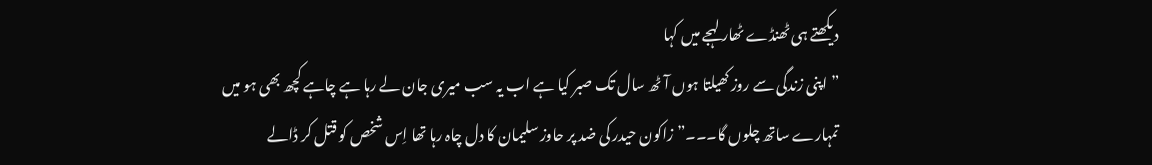دیکھتے ہی ٹھنڈے ٹھار لہجے میں کہا
” اپنی زندگی سے روز کھیلتا ہوں آٹھ سال تک صبر کیا ہے اب یہ سب میری جان لے رہا ہے چاہے کچھ بھی ہو میں تمہارے ساتھ چلوں گا۔۔۔” زاکون حیدر کی ضد پر حاوز سلیمان کا دل چاہ رہا تھا اِس شخص کو قتل کر ڈالے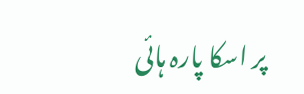پر اسکا پارہ ہائی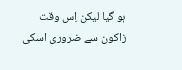ہو گیا لیکن اِس وقت زاکون سے ضروری اسکی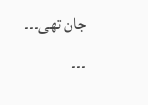جان تھی۔۔۔
۔۔۔